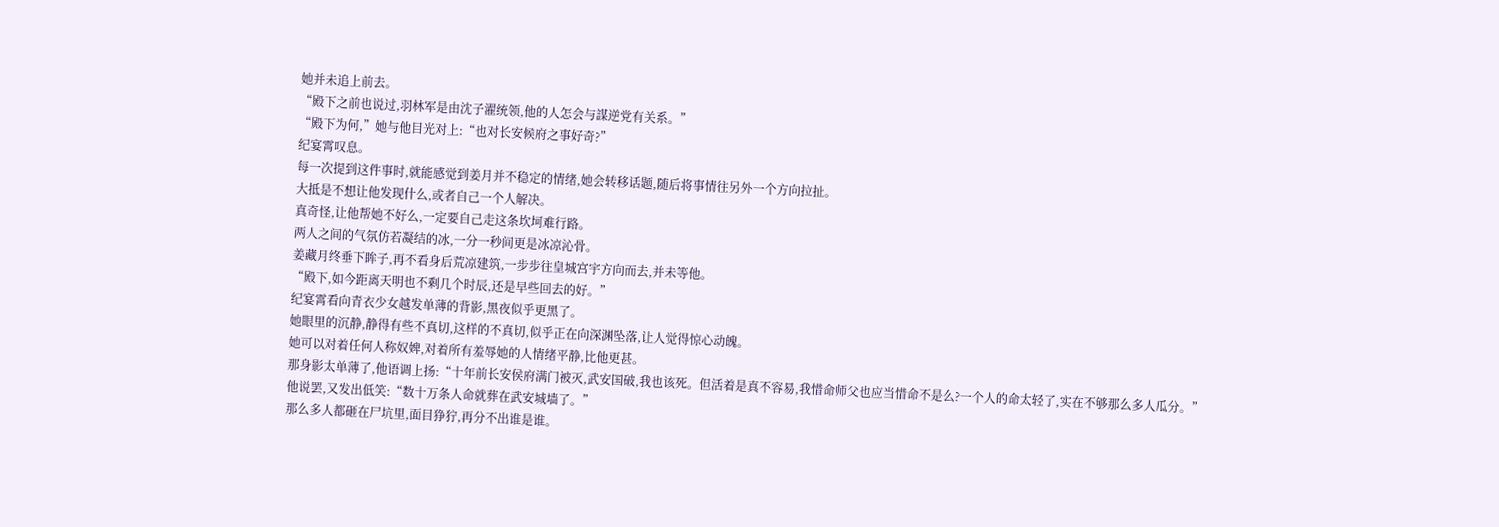她并未追上前去。
“殿下之前也说过,羽林军是由沈子濯统领,他的人怎会与謀逆党有关系。”
“殿下为何,”她与他目光对上:“也对长安候府之事好奇?”
纪宴霄叹息。
每一次提到这件事时,就能感觉到姜月并不稳定的情绪,她会转移话题,随后将事情往另外一个方向拉扯。
大抵是不想让他发现什么,或者自己一个人解决。
真奇怪,让他帮她不好么,一定要自己走这条坎坷难行路。
两人之间的气氛仿若凝结的冰,一分一秒间更是冰凉沁骨。
姜藏月终垂下眸子,再不看身后荒凉建筑,一步步往皇城宫宇方向而去,并未等他。
“殿下,如今距离天明也不剩几个时辰,还是早些回去的好。”
纪宴霄看向青衣少女越发单薄的背影,黑夜似乎更黑了。
她眼里的沉静,静得有些不真切,这样的不真切,似乎正在向深渊坠落,让人觉得惊心动魄。
她可以对着任何人称奴婢,对着所有羞辱她的人情绪平静,比他更甚。
那身影太单薄了,他语调上扬:“十年前长安侯府满门被灭,武安国破,我也该死。但活着是真不容易,我惜命师父也应当惜命不是么?一个人的命太轻了,实在不够那么多人瓜分。”
他说罢,又发出低笑:“数十万条人命就葬在武安城墙了。”
那么多人都砸在尸坑里,面目狰狞,再分不出谁是谁。